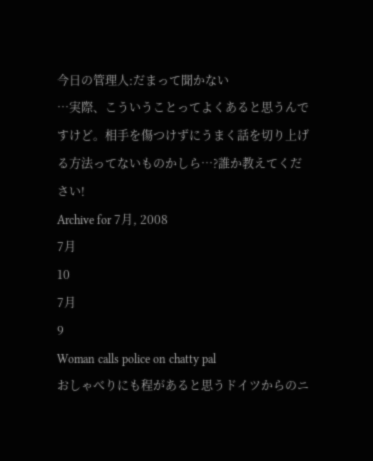今日の管理人:だまって聞かない
…実際、こういうことってよくあると思うんですけど。相手を傷つけずにうまく話を切り上げる方法ってないものかしら…?誰か教えてください!
Archive for 7月, 2008
7月
10
7月
9
Woman calls police on chatty pal
おしゃべりにも程があると思うドイツからのニ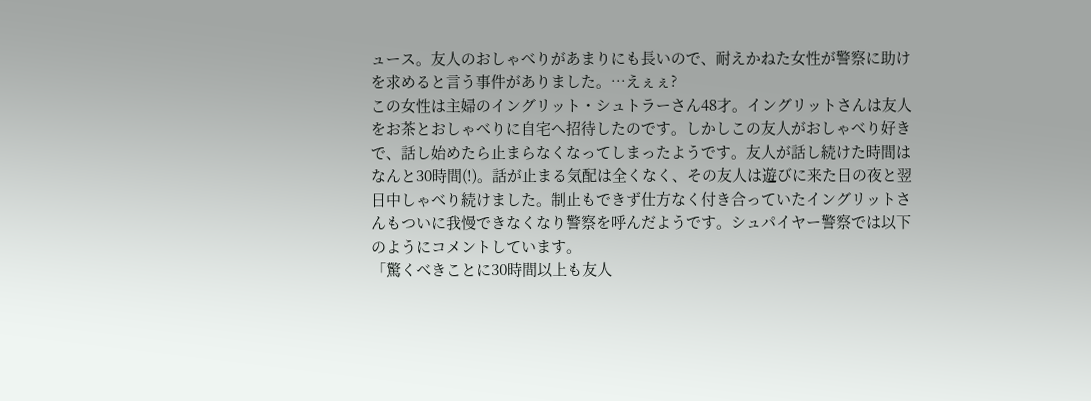ュース。友人のおしゃべりがあまりにも長いので、耐えかねた女性が警察に助けを求めると言う事件がありました。…えぇぇ?
この女性は主婦のイングリット・シュトラーさん48才。イングリットさんは友人をお茶とおしゃべりに自宅へ招待したのです。しかしこの友人がおしゃべり好きで、話し始めたら止まらなくなってしまったようです。友人が話し続けた時間はなんと30時間(!)。話が止まる気配は全くなく、その友人は遊びに来た日の夜と翌日中しゃべり続けました。制止もできず仕方なく付き合っていたイングリットさんもついに我慢できなくなり警察を呼んだようです。シュパイヤー警察では以下のようにコメントしています。
「驚くべきことに30時間以上も友人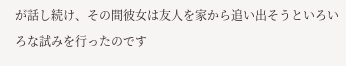が話し続け、その間彼女は友人を家から追い出そうといろいろな試みを行ったのです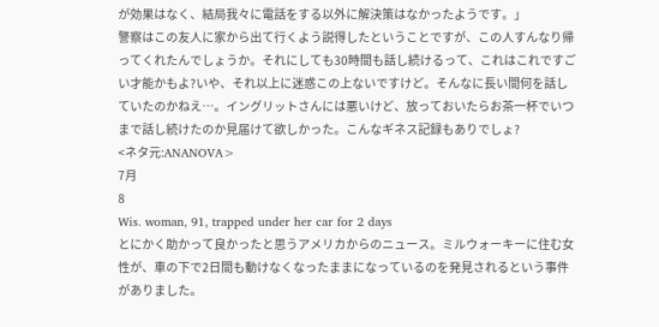が効果はなく、結局我々に電話をする以外に解決策はなかったようです。」
警察はこの友人に家から出て行くよう説得したということですが、この人すんなり帰ってくれたんでしょうか。それにしても30時間も話し続けるって、これはこれですごい才能かもよ?いや、それ以上に迷惑この上ないですけど。そんなに長い間何を話していたのかねえ…。イングリットさんには悪いけど、放っておいたらお茶一杯でいつまで話し続けたのか見届けて欲しかった。こんなギネス記録もありでしょ?
<ネタ元:ANANOVA>
7月
8
Wis. woman, 91, trapped under her car for 2 days
とにかく助かって良かったと思うアメリカからのニュース。ミルウォーキーに住む女性が、車の下で2日間も動けなくなったままになっているのを発見されるという事件がありました。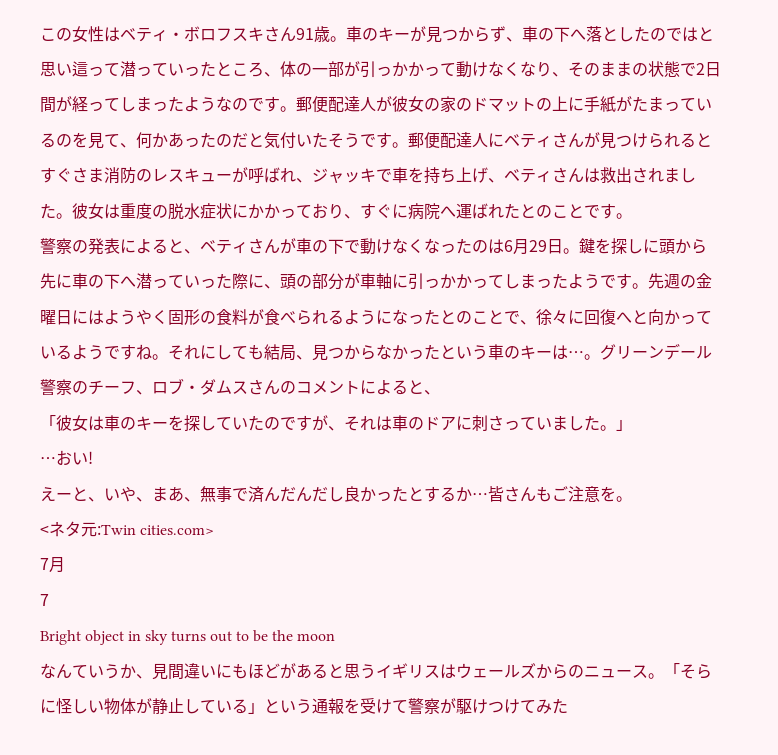この女性はベティ・ボロフスキさん91歳。車のキーが見つからず、車の下へ落としたのではと思い這って潜っていったところ、体の一部が引っかかって動けなくなり、そのままの状態で2日間が経ってしまったようなのです。郵便配達人が彼女の家のドマットの上に手紙がたまっているのを見て、何かあったのだと気付いたそうです。郵便配達人にベティさんが見つけられるとすぐさま消防のレスキューが呼ばれ、ジャッキで車を持ち上げ、ベティさんは救出されました。彼女は重度の脱水症状にかかっており、すぐに病院へ運ばれたとのことです。
警察の発表によると、ベティさんが車の下で動けなくなったのは6月29日。鍵を探しに頭から先に車の下へ潜っていった際に、頭の部分が車軸に引っかかってしまったようです。先週の金曜日にはようやく固形の食料が食べられるようになったとのことで、徐々に回復へと向かっているようですね。それにしても結局、見つからなかったという車のキーは…。グリーンデール警察のチーフ、ロブ・ダムスさんのコメントによると、
「彼女は車のキーを探していたのですが、それは車のドアに刺さっていました。」
…おい!
えーと、いや、まあ、無事で済んだんだし良かったとするか…皆さんもご注意を。
<ネタ元:Twin cities.com>
7月
7
Bright object in sky turns out to be the moon
なんていうか、見間違いにもほどがあると思うイギリスはウェールズからのニュース。「そらに怪しい物体が静止している」という通報を受けて警察が駆けつけてみた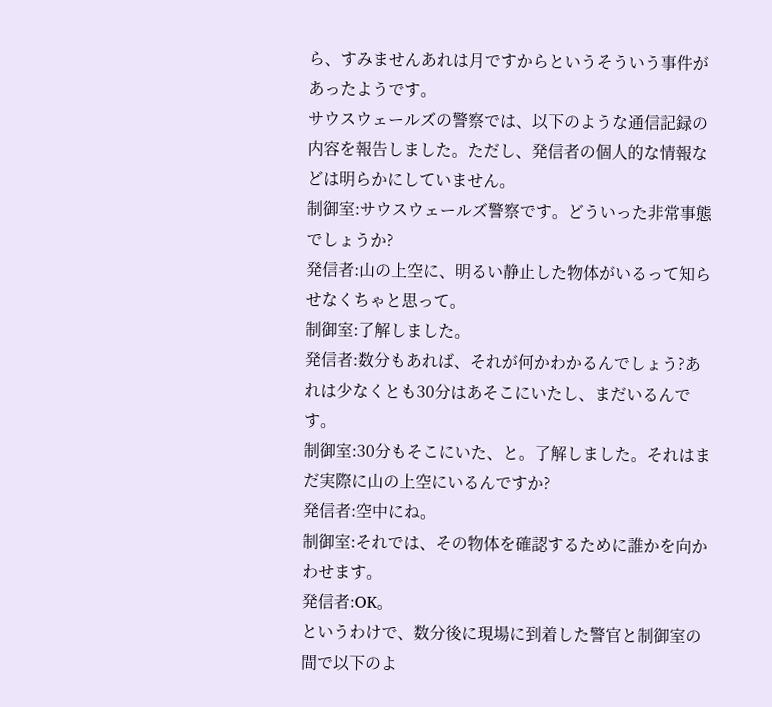ら、すみませんあれは月ですからというそういう事件があったようです。
サウスウェールズの警察では、以下のような通信記録の内容を報告しました。ただし、発信者の個人的な情報などは明らかにしていません。
制御室:サウスウェールズ警察です。どういった非常事態でしょうか?
発信者:山の上空に、明るい静止した物体がいるって知らせなくちゃと思って。
制御室:了解しました。
発信者:数分もあれば、それが何かわかるんでしょう?あれは少なくとも30分はあそこにいたし、まだいるんです。
制御室:30分もそこにいた、と。了解しました。それはまだ実際に山の上空にいるんですか?
発信者:空中にね。
制御室:それでは、その物体を確認するために誰かを向かわせます。
発信者:OK。
というわけで、数分後に現場に到着した警官と制御室の間で以下のよ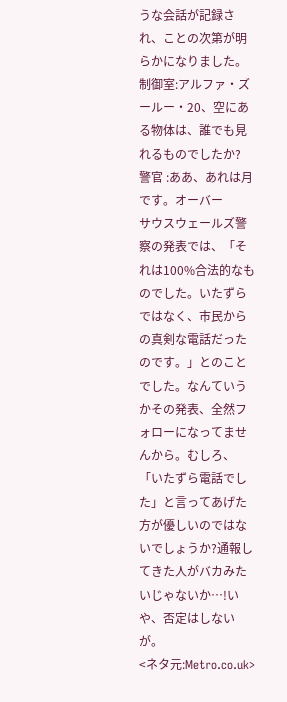うな会話が記録され、ことの次第が明らかになりました。
制御室:アルファ・ズールー・20、空にある物体は、誰でも見れるものでしたか?
警官 :ああ、あれは月です。オーバー
サウスウェールズ警察の発表では、「それは100%合法的なものでした。いたずらではなく、市民からの真剣な電話だったのです。」とのことでした。なんていうかその発表、全然フォローになってませんから。むしろ、「いたずら電話でした」と言ってあげた方が優しいのではないでしょうか?通報してきた人がバカみたいじゃないか…!いや、否定はしないが。
<ネタ元:Metro.co.uk>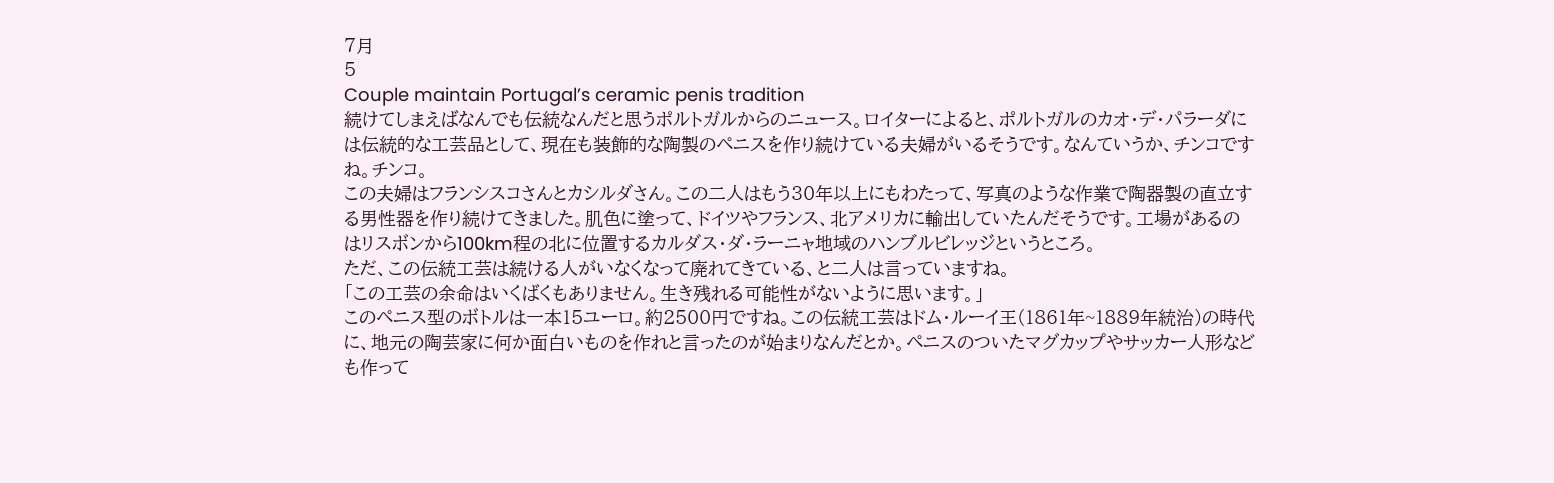7月
5
Couple maintain Portugal’s ceramic penis tradition
続けてしまえばなんでも伝統なんだと思うポルトガルからのニュース。ロイターによると、ポルトガルのカオ・デ・パラーダには伝統的な工芸品として、現在も装飾的な陶製のペニスを作り続けている夫婦がいるそうです。なんていうか、チンコですね。チンコ。
この夫婦はフランシスコさんとカシルダさん。この二人はもう30年以上にもわたって、写真のような作業で陶器製の直立する男性器を作り続けてきました。肌色に塗って、ドイツやフランス、北アメリカに輸出していたんだそうです。工場があるのはリスボンから100km程の北に位置するカルダス・ダ・ラーニャ地域のハンブルビレッジというところ。
ただ、この伝統工芸は続ける人がいなくなって廃れてきている、と二人は言っていますね。
「この工芸の余命はいくばくもありません。生き残れる可能性がないように思います。」
このペニス型のボトルは一本15ユーロ。約2500円ですね。この伝統工芸はドム・ルーイ王(1861年~1889年統治)の時代に、地元の陶芸家に何か面白いものを作れと言ったのが始まりなんだとか。ペニスのついたマグカップやサッカー人形なども作って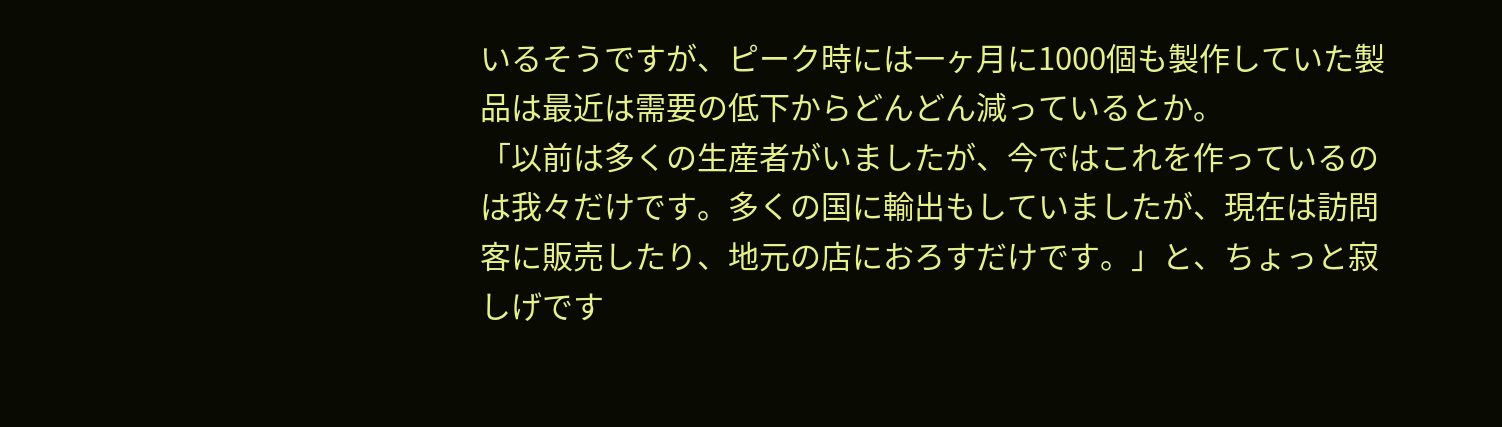いるそうですが、ピーク時には一ヶ月に1000個も製作していた製品は最近は需要の低下からどんどん減っているとか。
「以前は多くの生産者がいましたが、今ではこれを作っているのは我々だけです。多くの国に輸出もしていましたが、現在は訪問客に販売したり、地元の店におろすだけです。」と、ちょっと寂しげです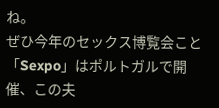ね。
ぜひ今年のセックス博覧会こと「Sexpo」はポルトガルで開催、この夫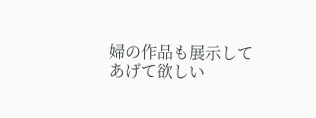婦の作品も展示してあげて欲しい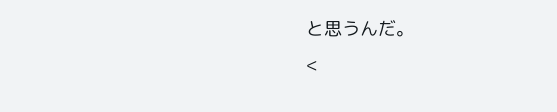と思うんだ。
<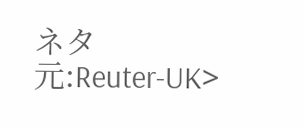ネタ元:Reuter-UK>